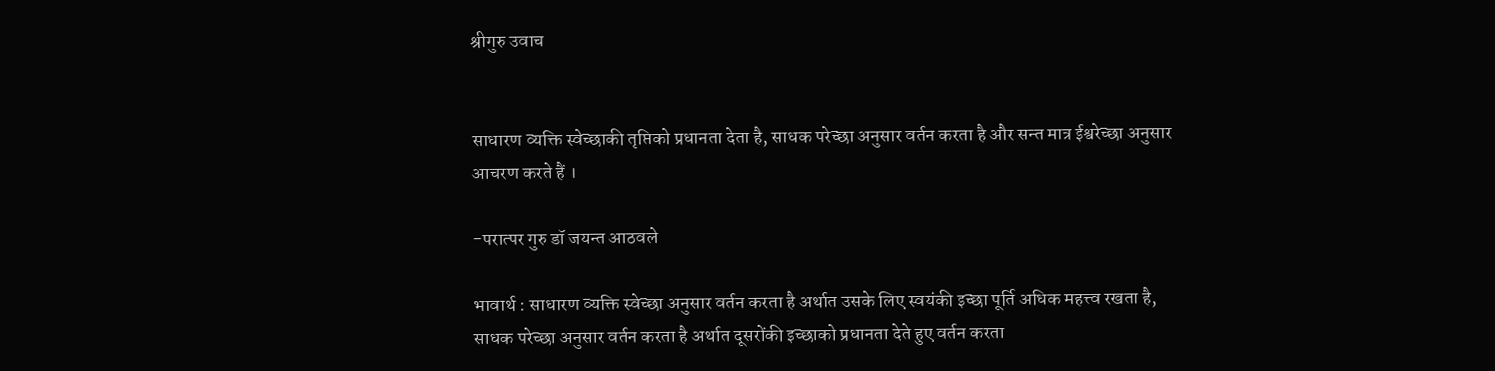श्रीगुरु उवाच


साधारण व्यक्ति स्वेच्छाकी तृप्तिको प्रधानता देता है, साधक परेच्छा अनुसार वर्तन करता है और सन्त मात्र ईश्वरेच्छा अनुसार आचरण करते हैं ।

-परात्पर गुरु डॉ जयन्त आठवले

भावार्थ : साधारण व्यक्ति स्वेच्छा अनुसार वर्तन करता है अर्थात उसके लिए स्वयंकी इच्छा पूर्ति अधिक महत्त्व रखता है, साधक परेच्छा अनुसार वर्तन करता है अर्थात दूसरोंकी इच्छाको प्रधानता देते हुए वर्तन करता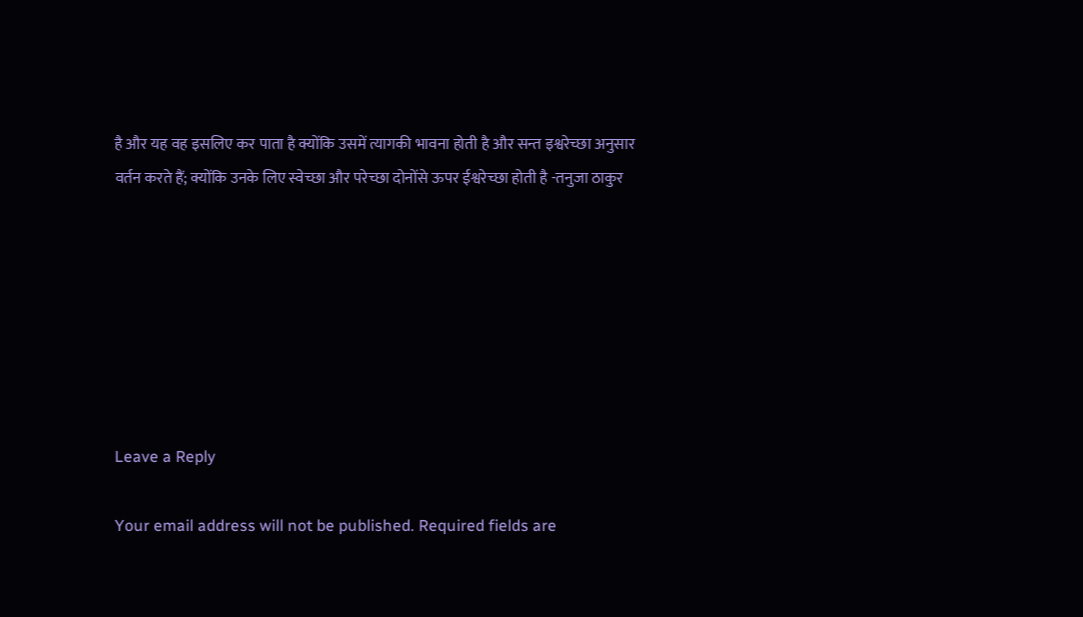है और यह वह इसलिए कर पाता है क्योंकि उसमें त्यागकी भावना होती है और सन्त इश्वरेच्छा अनुसार वर्तन करते हैं; क्योंकि उनके लिए स्वेच्छा और परेच्छा दोनोंसे ऊपर ईश्वरेच्छा होती है -तनुजा ठाकुर







Leave a Reply

Your email address will not be published. Required fields are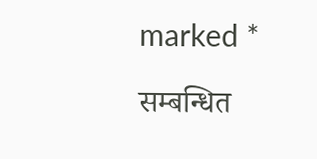marked *

सम्बन्धित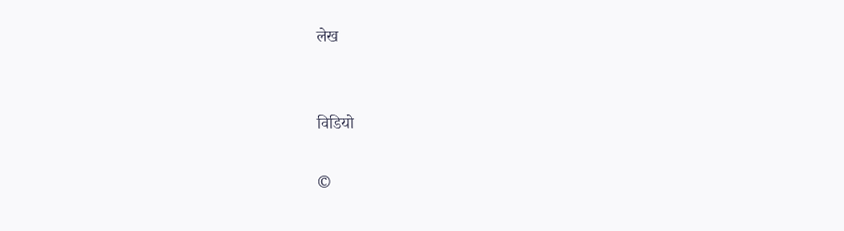लेख


विडियो

©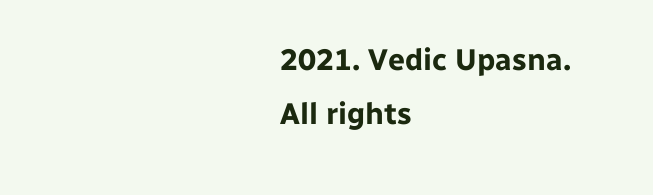2021. Vedic Upasna. All rights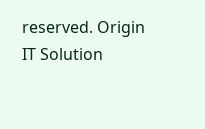reserved. Origin IT Solution